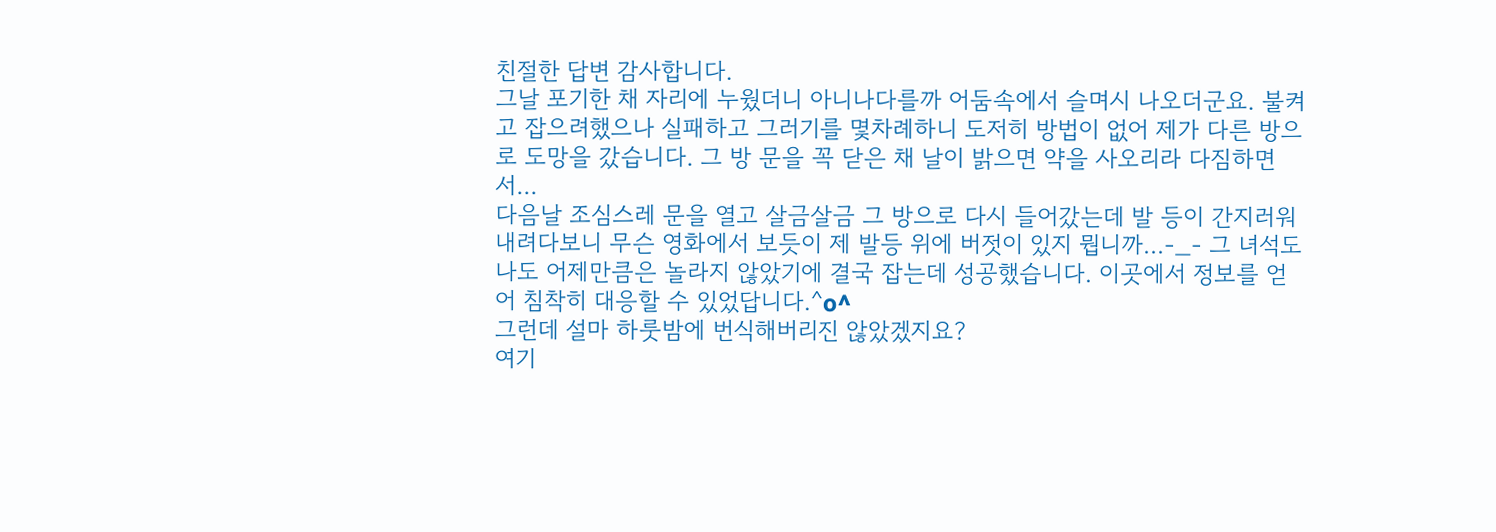친절한 답변 감사합니다.
그날 포기한 채 자리에 누웠더니 아니나다를까 어둠속에서 슬며시 나오더군요. 불켜고 잡으려했으나 실패하고 그러기를 몇차례하니 도저히 방법이 없어 제가 다른 방으로 도망을 갔습니다. 그 방 문을 꼭 닫은 채 날이 밝으면 약을 사오리라 다짐하면서...
다음날 조심스레 문을 열고 살금살금 그 방으로 다시 들어갔는데 발 등이 간지러워 내려다보니 무슨 영화에서 보듯이 제 발등 위에 버젓이 있지 뭡니까...-_- 그 녀석도 나도 어제만큼은 놀라지 않았기에 결국 잡는데 성공했습니다. 이곳에서 정보를 얻어 침착히 대응할 수 있었답니다.^o^
그런데 설마 하룻밤에 번식해버리진 않았겠지요?
여기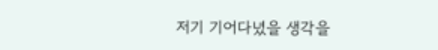저기 기어다녔을 생각을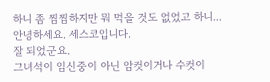하니 좀 찜찜하지만 뭐 먹을 것도 없었고 하니...
안녕하세요. 세스코입니다.
잘 되었군요.
그녀석이 임신중이 아닌 암컷이거나 수컷이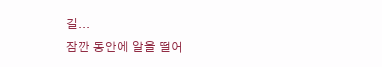길...
잠깐 동안에 알을 떨어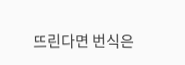뜨린다면 번식은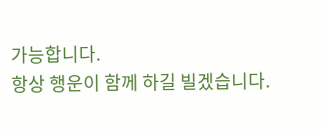가능합니다.
항상 행운이 함께 하길 빌겠습니다.